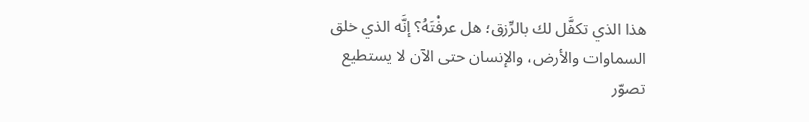هذا الذي تكفَّل لك بالرِّزق؛ هل عرفْتَهُ؟ إنَّه الذي خلق السماوات والأرض، والإنسان حتى الآن لا يستطيع تصوّر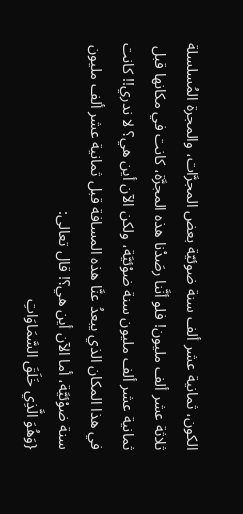الكون، ثمانية عشر ألف سنة ضوئيّة بعض المجرَّات، والمجرة المُسلسلة ثلاثة عشر ألف مليون! فلو أنَّنا رصَدْنا هذه المجرَّة، كانت في مكانها قبل ثمانية عشر ألف مليون سنة ضوْئيَّة، ولكن الآن أين هي؟ لا ندري!! كانت في هذا المكان الذي يبعدُ عنَّا هذه المسافة قبل ثمانية عشر ألف مليون سنة ضوْئيَّة، أما الآن أين هي؟! قال تعالى:
{وَهُوَ الَّذِي خَلَقَ السَّمَاوَاتِ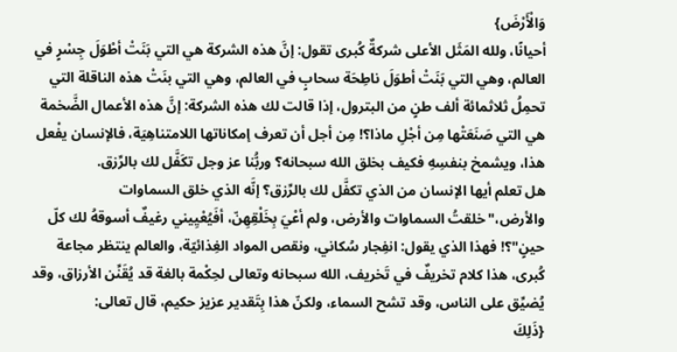وَالْأَرْضَ}
أحيانًا، ولله المَثَل الأعلى شركةٌ كُبرى تقول: إنَّ هذه الشركة هي التي بَنَتْ أطْوَلَ جِسْرٍ في العالم، وهي التي بَنَتْ أطوَلَ ناطِحَة سحابٍ في العالم، وهي التي بنَتْ هذه الناقلة التي تحمِلُ ثلاثمائة ألف طنٍ من البترول، إذا قالت لك هذه الشركة: إنَّ هذه الأعمال الضَّخمة هي التي صَنَعَتْها مِن أجْلِ ماذا؟! مِن أجل أن تعرف إمكاناتها اللامتناهِيَة، فالإنسان يفْعل هذا، ويشمخ بنفسِهِ فكيف بخلق الله سبحانه؟ وربُّنا عز وجل تكَفَّل لك بالرِّزق.
هل تعلم أيها الإنسان من الذي تكفَّل لك بالرِّزق؟ إنَّه الذي خلق السماوات والأرض،"خلقتُ السماوات والأرض، ولم أعْيَ بِخَلْقِهِنّ، أفَيُعْيِيني رغيفٌ أسوقهُ لك كلّ حينٍ"؟! فهذا الذي يقول: انفِجار سُكاني، ونقص المواد الغِذائيّة، والعالم ينتظر مجاعة كُبرى، هذا كلام تخريفٌ في تَخريف، الله سبحانه وتعالى لحِكْمة بالغة قد يُقَنِّن الأرزاق، وقد يُضيِّق على الناس، وقد تشح السماء، ولكنّ هذا بِتَقدير عزيز حكيم، قال تعالى:
{ذَلِكَ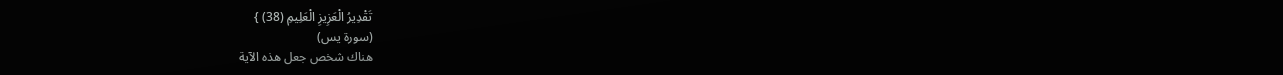تَقْدِيرُ الْعَزِيزِ الْعَلِيمِ (38) }
(سورة يس)
هناك شخص جعل هذه الآية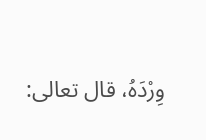وِرْدَهُ، قال تعالى: